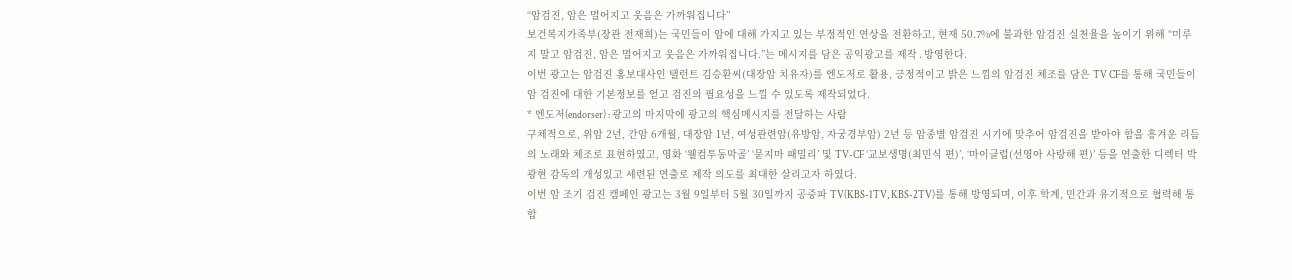“암검진, 암은 멀어지고 웃음은 가까워집니다”
보건복지가족부(장관 전재희)는 국민들이 암에 대해 가지고 있는 부정적인 연상을 전환하고, 현재 50.7%에 불과한 암검진 실천율을 높이기 위해 “미루지 말고 암검진, 암은 멀어지고 웃음은 가까워집니다.”는 메시지를 담은 공익광고를 제작․방영한다.
이번 광고는 암검진 홍보대사인 탤런트 김승환씨(대장암 치유자)를 엔도저로 활용, 긍정적이고 밝은 느낌의 암검진 체조를 담은 TV CF를 통해 국민들이 암 검진에 대한 기본정보를 얻고 검진의 필요성을 느낄 수 있도록 제작되었다.
* 엔도저(endorser) : 광고의 마지막에 광고의 핵심메시지를 전달하는 사람
구체적으로, 위암 2년, 간암 6개월, 대장암 1년, 여성관련암(유방암, 자궁경부암) 2년 등 암종별 암검진 시기에 맞추어 암검진을 받아야 함을 흥겨운 리듬의 노래와 체조로 표현하였고, 영화 ‘웰컴투동막골’ ‘묻지마 패밀리’ 및 TV-CF ‘교보생명(최민식 편)’, ‘마이클럽(선영아 사랑해 편)’ 등을 연출한 디렉터 박광현 감독의 개성있고 세련된 연출로 제작 의도를 최대한 살리고자 하였다.
이번 암 조기 검진 캠페인 광고는 3월 9일부터 5월 30일까지 공중파 TV(KBS-1TV, KBS-2TV)를 통해 방영되며, 이후 학계, 민간과 유기적으로 협력해 통합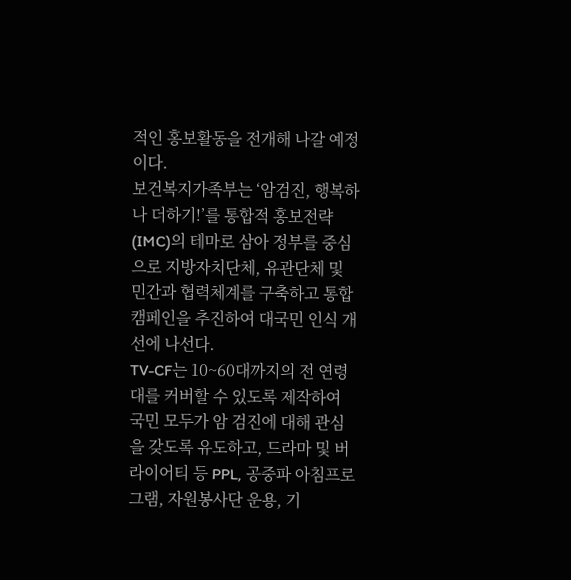적인 홍보활동을 전개해 나갈 예정이다.
보건복지가족부는 ‘암검진, 행복하나 더하기!’를 통합적 홍보전략(IMC)의 테마로 삼아 정부를 중심으로 지방자치단체, 유관단체 및 민간과 협력체계를 구축하고 통합 캠페인을 추진하여 대국민 인식 개선에 나선다.
TV-CF는 10~60대까지의 전 연령대를 커버할 수 있도록 제작하여 국민 모두가 암 검진에 대해 관심을 갖도록 유도하고, 드라마 및 버라이어티 등 PPL, 공중파 아침프로그램, 자원봉사단 운용, 기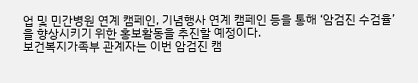업 및 민간병원 연계 캠페인, 기념행사 연계 캠페인 등을 통해 ‘암검진 수검율’을 향상시키기 위한 홍보활동을 추진할 예정이다.
보건복지가족부 관계자는 이번 암검진 캠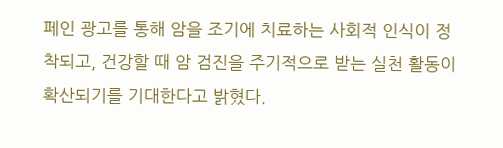페인 광고를 통해 암을 조기에 치료하는 사회적 인식이 정착되고, 건강할 때 암 검진을 주기적으로 받는 실천 활동이 확산되기를 기대한다고 밝혔다.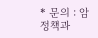* 문의 : 암정책과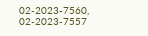02-2023-7560, 02-2023-7557